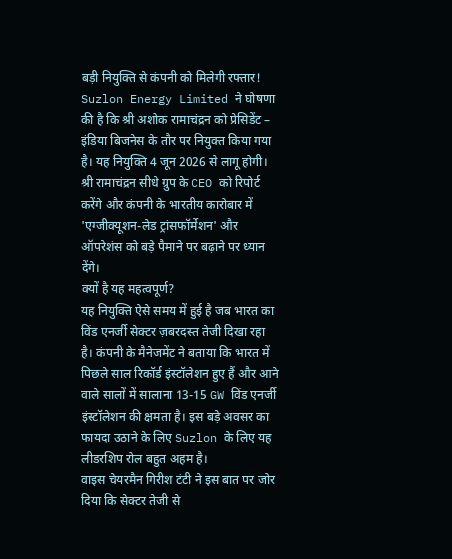बड़ी नियुक्ति से कंपनी को मिलेगी रफ्तार!
Suzlon Energy Limited ने घोषणा की है कि श्री अशोक रामाचंद्रन को प्रेसिडेंट – इंडिया बिजनेस के तौर पर नियुक्त किया गया है। यह नियुक्ति 4 जून 2026 से लागू होगी। श्री रामाचंद्रन सीधे ग्रुप के CEO को रिपोर्ट करेंगे और कंपनी के भारतीय कारोबार में 'एग्जीक्यूशन-लेड ट्रांसफॉर्मेशन' और ऑपरेशंस को बड़े पैमाने पर बढ़ाने पर ध्यान देंगे।
क्यों है यह महत्वपूर्ण?
यह नियुक्ति ऐसे समय में हुई है जब भारत का विंड एनर्जी सेक्टर ज़बरदस्त तेजी दिखा रहा है। कंपनी के मैनेजमेंट ने बताया कि भारत में पिछले साल रिकॉर्ड इंस्टॉलेशन हुए हैं और आने वाले सालों में सालाना 13-15 GW विंड एनर्जी इंस्टॉलेशन की क्षमता है। इस बड़े अवसर का फायदा उठाने के लिए Suzlon के लिए यह लीडरशिप रोल बहुत अहम है।
वाइस चेयरमैन गिरीश टंटी ने इस बात पर जोर दिया कि सेक्टर तेजी से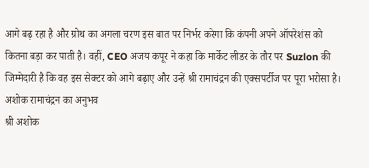आगे बढ़ रहा है और ग्रोथ का अगला चरण इस बात पर निर्भर करेगा कि कंपनी अपने ऑपरेशंस को कितना बड़ा कर पाती है। वहीं, CEO अजय कपूर ने कहा कि मार्केट लीडर के तौर पर Suzlon की जिम्मेदारी है कि वह इस सेक्टर को आगे बढ़ाए और उन्हें श्री रामाचंद्रन की एक्सपर्टीज पर पूरा भरोसा है।
अशोक रामाचंद्रन का अनुभव
श्री अशोक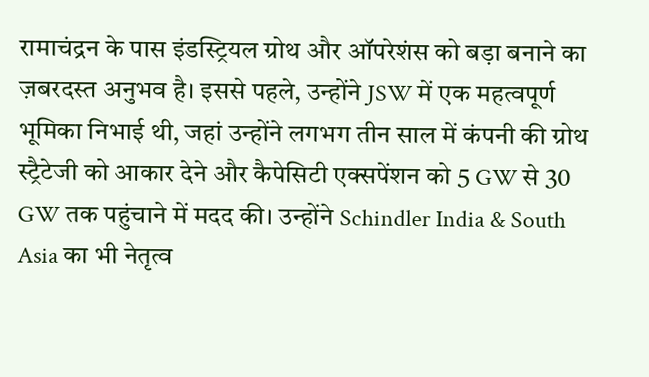रामाचंद्रन के पास इंडस्ट्रियल ग्रोथ और ऑपरेशंस को बड़ा बनाने का ज़बरदस्त अनुभव है। इससे पहले, उन्होंने JSW में एक महत्वपूर्ण भूमिका निभाई थी, जहां उन्होंने लगभग तीन साल में कंपनी की ग्रोथ स्ट्रैटेजी को आकार देने और कैपेसिटी एक्सपेंशन को 5 GW से 30 GW तक पहुंचाने में मदद की। उन्होंने Schindler India & South Asia का भी नेतृत्व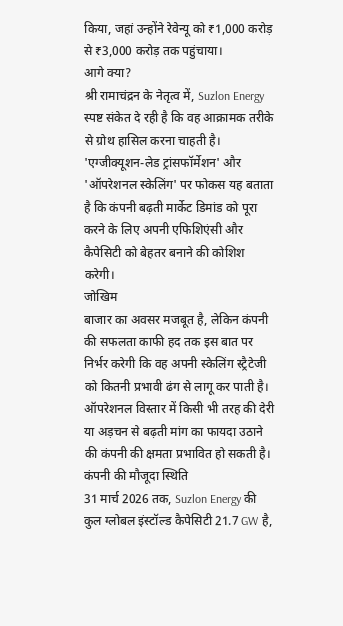किया, जहां उन्होंने रेवेन्यू को ₹1,000 करोड़ से ₹3,000 करोड़ तक पहुंचाया।
आगे क्या?
श्री रामाचंद्रन के नेतृत्व में, Suzlon Energy स्पष्ट संकेत दे रही है कि वह आक्रामक तरीके से ग्रोथ हासिल करना चाहती है। 'एग्जीक्यूशन-लेड ट्रांसफॉर्मेशन' और 'ऑपरेशनल स्केलिंग' पर फोकस यह बताता है कि कंपनी बढ़ती मार्केट डिमांड को पूरा करने के लिए अपनी एफिशिएंसी और कैपेसिटी को बेहतर बनाने की कोशिश करेगी।
जोखिम
बाजार का अवसर मजबूत है, लेकिन कंपनी की सफलता काफी हद तक इस बात पर निर्भर करेगी कि वह अपनी स्केलिंग स्ट्रैटेजी को कितनी प्रभावी ढंग से लागू कर पाती है। ऑपरेशनल विस्तार में किसी भी तरह की देरी या अड़चन से बढ़ती मांग का फायदा उठाने की कंपनी की क्षमता प्रभावित हो सकती है।
कंपनी की मौजूदा स्थिति
31 मार्च 2026 तक, Suzlon Energy की कुल ग्लोबल इंस्टॉल्ड कैपेसिटी 21.7 GW है,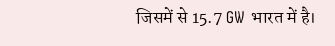जिसमें से 15.7 GW भारत में है।